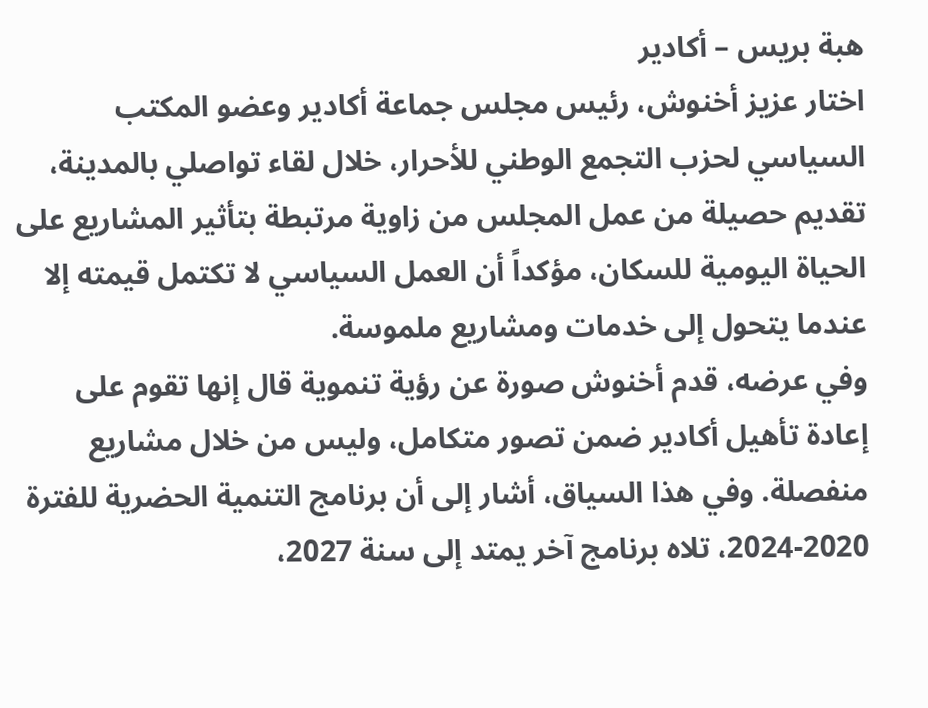هبة بريس – أكادير
اختار عزيز أخنوش، رئيس مجلس جماعة أكادير وعضو المكتب السياسي لحزب التجمع الوطني للأحرار، خلال لقاء تواصلي بالمدينة، تقديم حصيلة من عمل المجلس من زاوية مرتبطة بتأثير المشاريع على الحياة اليومية للسكان، مؤكداً أن العمل السياسي لا تكتمل قيمته إلا عندما يتحول إلى خدمات ومشاريع ملموسة.
وفي عرضه، قدم أخنوش صورة عن رؤية تنموية قال إنها تقوم على إعادة تأهيل أكادير ضمن تصور متكامل، وليس من خلال مشاريع منفصلة. وفي هذا السياق، أشار إلى أن برنامج التنمية الحضرية للفترة 2020-2024، تلاه برنامج آخر يمتد إلى سنة 2027،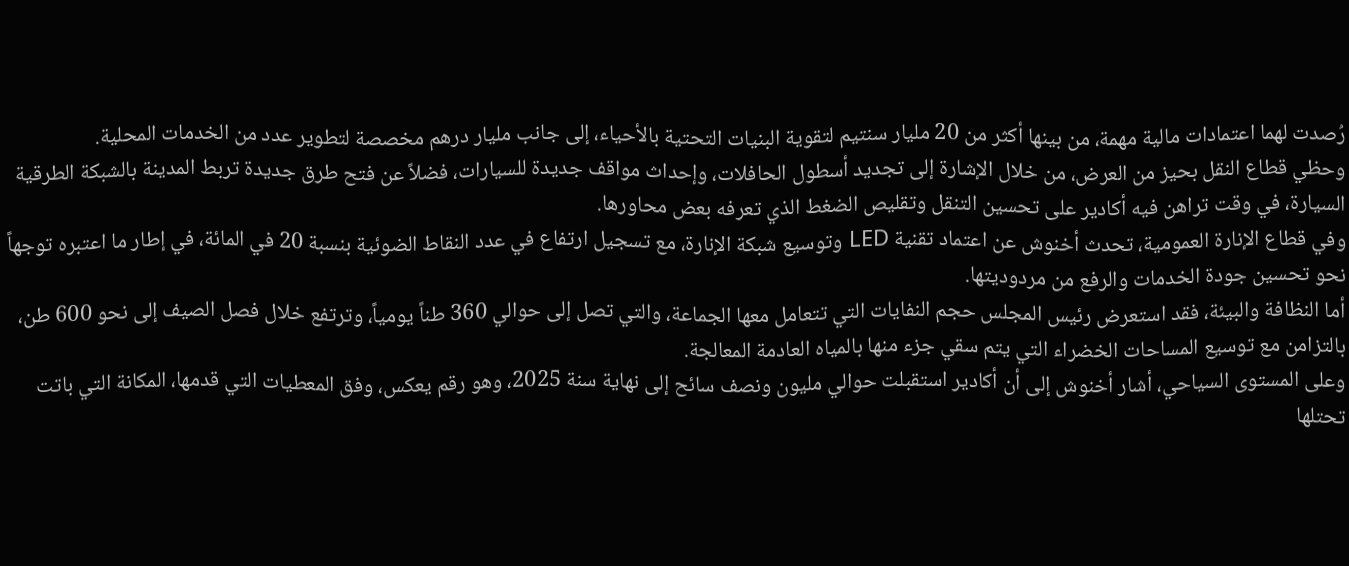رُصدت لهما اعتمادات مالية مهمة، من بينها أكثر من 20 مليار سنتيم لتقوية البنيات التحتية بالأحياء، إلى جانب مليار درهم مخصصة لتطوير عدد من الخدمات المحلية.
وحظي قطاع النقل بحيز من العرض، من خلال الإشارة إلى تجديد أسطول الحافلات، وإحداث مواقف جديدة للسيارات، فضلاً عن فتح طرق جديدة تربط المدينة بالشبكة الطرقية السيارة، في وقت تراهن فيه أكادير على تحسين التنقل وتقليص الضغط الذي تعرفه بعض محاورها.
وفي قطاع الإنارة العمومية، تحدث أخنوش عن اعتماد تقنية LED وتوسيع شبكة الإنارة، مع تسجيل ارتفاع في عدد النقاط الضوئية بنسبة 20 في المائة، في إطار ما اعتبره توجهاً نحو تحسين جودة الخدمات والرفع من مردوديتها.
أما النظافة والبيئة، فقد استعرض رئيس المجلس حجم النفايات التي تتعامل معها الجماعة، والتي تصل إلى حوالي 360 طناً يومياً، وترتفع خلال فصل الصيف إلى نحو 600 طن، بالتزامن مع توسيع المساحات الخضراء التي يتم سقي جزء منها بالمياه العادمة المعالجة.
وعلى المستوى السياحي، أشار أخنوش إلى أن أكادير استقبلت حوالي مليون ونصف سائح إلى نهاية سنة 2025، وهو رقم يعكس، وفق المعطيات التي قدمها، المكانة التي باتت تحتلها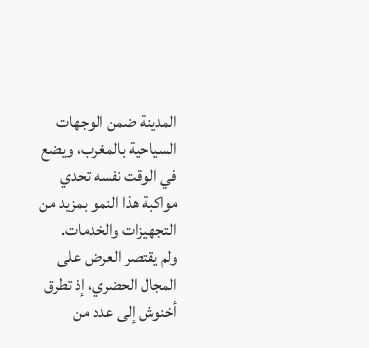المدينة ضمن الوجهات السياحية بالمغرب، ويضع في الوقت نفسه تحدي مواكبة هذا النمو بمزيد من التجهيزات والخدمات.
ولم يقتصر العرض على المجال الحضري، إذ تطرق أخنوش إلى عدد من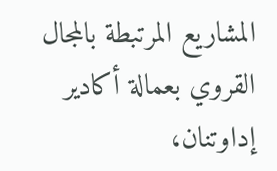المشاريع المرتبطة بالمجال القروي بعمالة أكادير إداوتنان،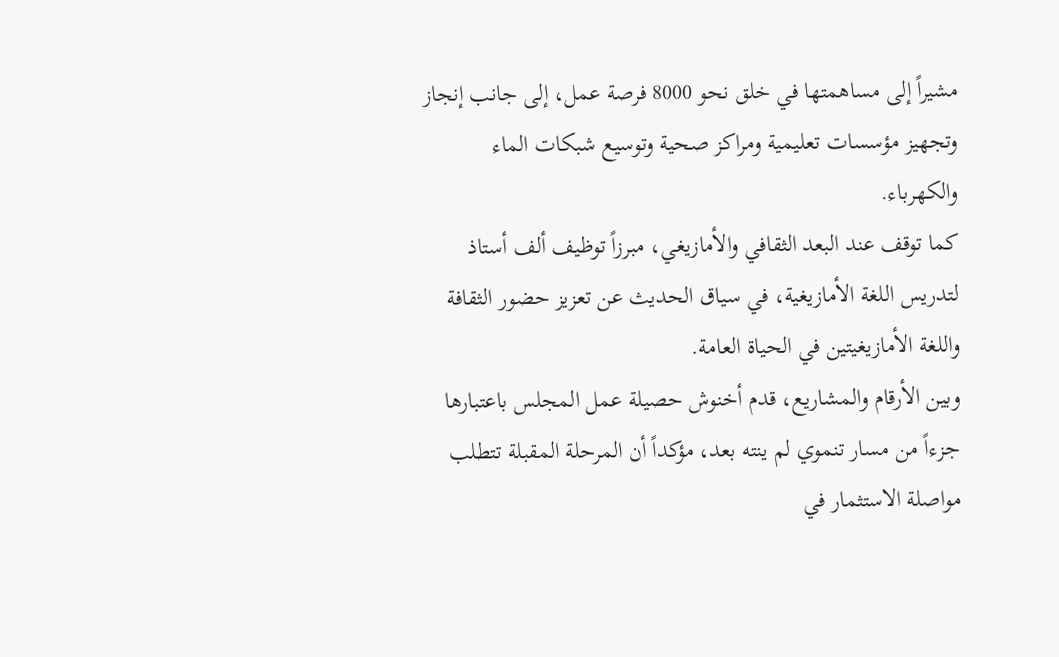مشيراً إلى مساهمتها في خلق نحو 8000 فرصة عمل، إلى جانب إنجاز وتجهيز مؤسسات تعليمية ومراكز صحية وتوسيع شبكات الماء والكهرباء.
كما توقف عند البعد الثقافي والأمازيغي، مبرزاً توظيف ألف أستاذ لتدريس اللغة الأمازيغية، في سياق الحديث عن تعزيز حضور الثقافة واللغة الأمازيغيتين في الحياة العامة.
وبين الأرقام والمشاريع، قدم أخنوش حصيلة عمل المجلس باعتبارها جزءاً من مسار تنموي لم ينته بعد، مؤكداً أن المرحلة المقبلة تتطلب مواصلة الاستثمار في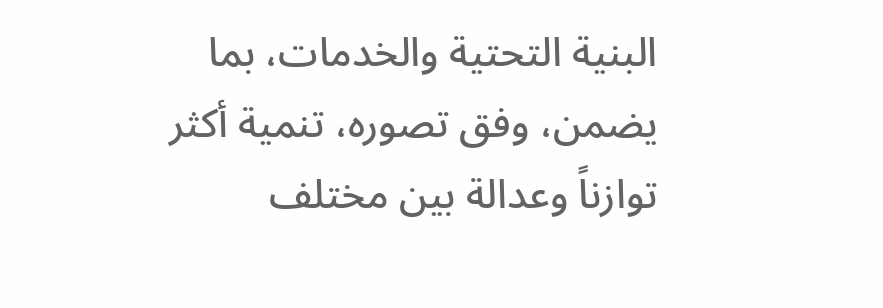البنية التحتية والخدمات، بما يضمن، وفق تصوره، تنمية أكثر توازناً وعدالة بين مختلف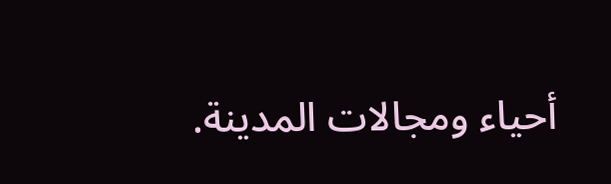أحياء ومجالات المدينة.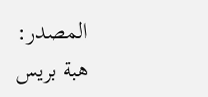المصدر:
هبة بريس